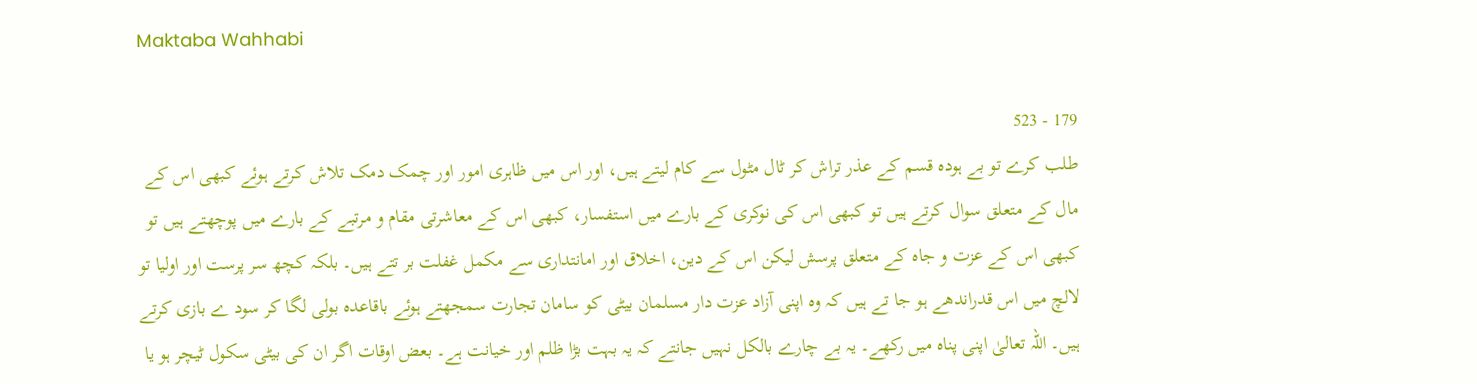Maktaba Wahhabi

179 - 523
طلب کرے تو بے ہودہ قسم کے عذر تراش کر ٹال مٹول سے کام لیتے ہیں، اور اس میں ظاہری امور اور چمک دمک تلاش کرتے ہوئے کبھی اس کے مال کے متعلق سوال کرتے ہیں تو کبھی اس کی نوکری کے بارے میں استفسار، کبھی اس کے معاشرتی مقام و مرتبے کے بارے میں پوچھتے ہیں تو کبھی اس کے عزت و جاہ کے متعلق پرسش لیکن اس کے دین، اخلاق اور امانتداری سے مکمل غفلت بر تتے ہیں۔ بلکہ کچھ سر پرست اور اولیا تو لالچ میں اس قدراندھے ہو جا تے ہیں کہ وہ اپنی آزاد عزت دار مسلمان بیٹی کو سامان تجارت سمجھتے ہوئے باقاعدہ بولی لگا کر سود ے بازی کرتے ہیں۔ اللہ تعالیٰ اپنی پناہ میں رکھے۔ یہ بے چارے بالکل نہیں جانتے کہ یہ بہت بڑا ظلم اور خیانت ہے۔ بعض اوقات اگر ان کی بیٹی سکول ٹیچر ہو یا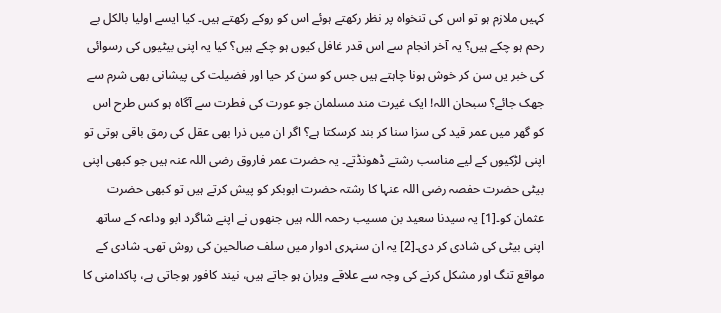کہیں ملازم ہو تو اس کی تنخواہ پر نظر رکھتے ہوئے اس کو روکے رکھتے ہیں۔ کیا ایسے اولیا بالکل بے رحم ہو چکے ہیں؟ یہ آخر انجام سے اس قدر غافل کیوں ہو چکے ہیں؟ کیا یہ اپنی بیٹیوں کی رسوائی کی خبر یں سن کر خوش ہونا چاہتے ہیں جس کو سن کر حیا اور فضیلت کی پیشانی بھی شرم سے جھک جائے؟ سبحان اللہ! ایک غیرت مند مسلمان جو عورت کی فطرت سے آگاہ ہو کس طرح اس کو گھر میں عمر قید کی سزا سنا کر بند کرسکتا ہے؟ اگر ان میں ذرا بھی عقل کی رمق باقی ہوتی تو اپنی لڑکیوں کے لیے مناسب رشتے ڈھونڈتے۔ یہ حضرت عمر فاروق رضی اللہ عنہ ہیں جو کبھی اپنی بیٹی حضرت حفصہ رضی اللہ عنہا کا رشتہ حضرت ابوبکر کو پیش کرتے ہیں تو کبھی حضرت عثمان کو۔[1] یہ سیدنا سعید بن مسیب رحمہ اللہ ہیں جنھوں نے اپنے شاگرد ابو وداعہ کے ساتھ اپنی بیٹی کی شادی کر دی۔[2] یہ ان سنہری ادوار میں سلف صالحین کی روش تھی۔ شادی کے مواقع تنگ اور مشکل کرنے کی وجہ سے علاقے ویران ہو جاتے ہیں، نیند کافور ہوجاتی ہے، پاکدامنی کا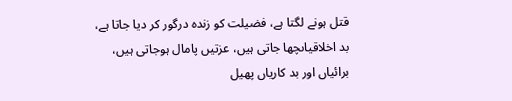قتل ہونے لگتا ہے، فضیلت کو زندہ درگور کر دیا جاتا ہے، بد اخلاقیاںچھا جاتی ہیں، عزتیں پامال ہوجاتی ہیں، برائیاں اور بد کاریاں پھیل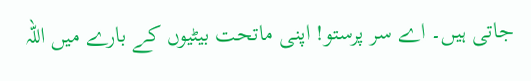جاتی ہیں۔ اے سر پرستو! اپنی ماتحت بیٹیوں کے بارے میں اللہ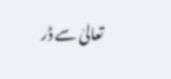تعالیٰ سے ڈر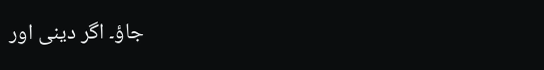جاؤ۔ اگر دینی اور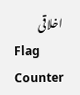اخلاقی
Flag Counter